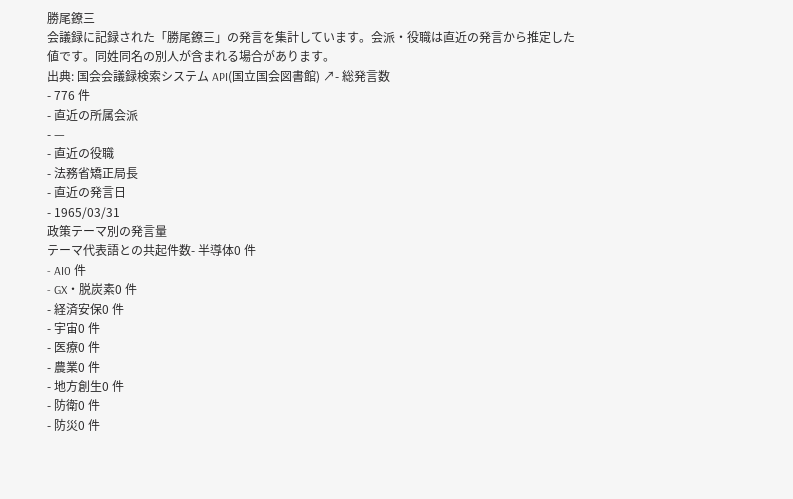勝尾鐐三
会議録に記録された「勝尾鐐三」の発言を集計しています。会派・役職は直近の発言から推定した値です。同姓同名の別人が含まれる場合があります。
出典: 国会会議録検索システム API(国立国会図書館) ↗- 総発言数
- 776 件
- 直近の所属会派
- —
- 直近の役職
- 法務省矯正局長
- 直近の発言日
- 1965/03/31
政策テーマ別の発言量
テーマ代表語との共起件数- 半導体0 件
- AI0 件
- GX・脱炭素0 件
- 経済安保0 件
- 宇宙0 件
- 医療0 件
- 農業0 件
- 地方創生0 件
- 防衛0 件
- 防災0 件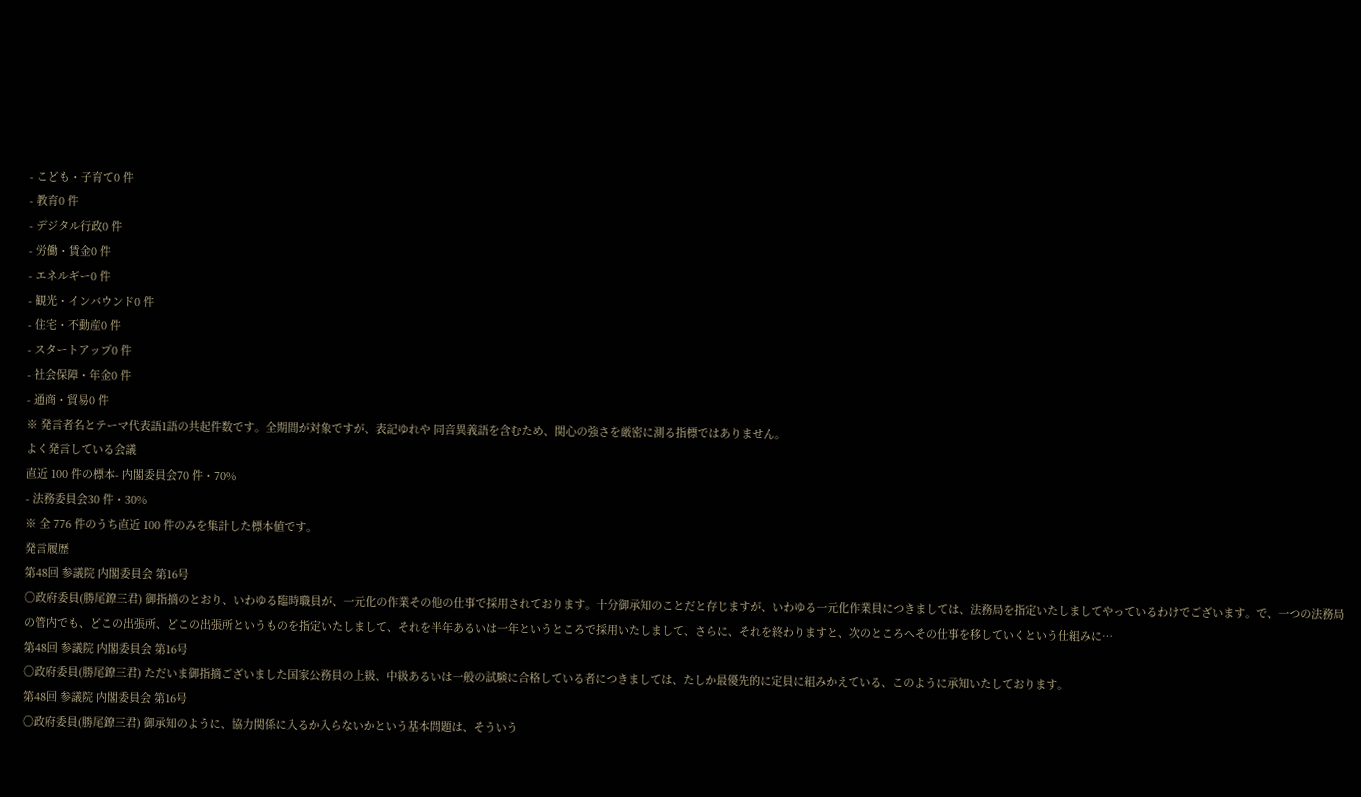- こども・子育て0 件
- 教育0 件
- デジタル行政0 件
- 労働・賃金0 件
- エネルギー0 件
- 観光・インバウンド0 件
- 住宅・不動産0 件
- スタートアップ0 件
- 社会保障・年金0 件
- 通商・貿易0 件
※ 発言者名とテーマ代表語1語の共起件数です。全期間が対象ですが、表記ゆれや 同音異義語を含むため、関心の強さを厳密に測る指標ではありません。
よく発言している会議
直近 100 件の標本- 内閣委員会70 件・70%
- 法務委員会30 件・30%
※ 全 776 件のうち直近 100 件のみを集計した標本値です。
発言履歴
第48回 参議院 内閣委員会 第16号
○政府委員(勝尾鐐三君) 御指摘のとおり、いわゆる臨時職員が、一元化の作業その他の仕事で採用されております。十分御承知のことだと存じますが、いわゆる一元化作業員につきましては、法務局を指定いたしましてやっているわけでございます。で、一つの法務局の管内でも、どこの出張所、どこの出張所というものを指定いたしまして、それを半年あるいは一年というところで採用いたしまして、さらに、それを終わりますと、次のところへその仕事を移していくという仕組みに…
第48回 参議院 内閣委員会 第16号
○政府委員(勝尾鐐三君) ただいま御指摘ございました国家公務員の上級、中級あるいは一般の試験に合格している者につきましては、たしか最優先的に定員に組みかえている、このように承知いたしております。
第48回 参議院 内閣委員会 第16号
○政府委員(勝尾鐐三君) 御承知のように、協力関係に入るか入らないかという基本問題は、そういう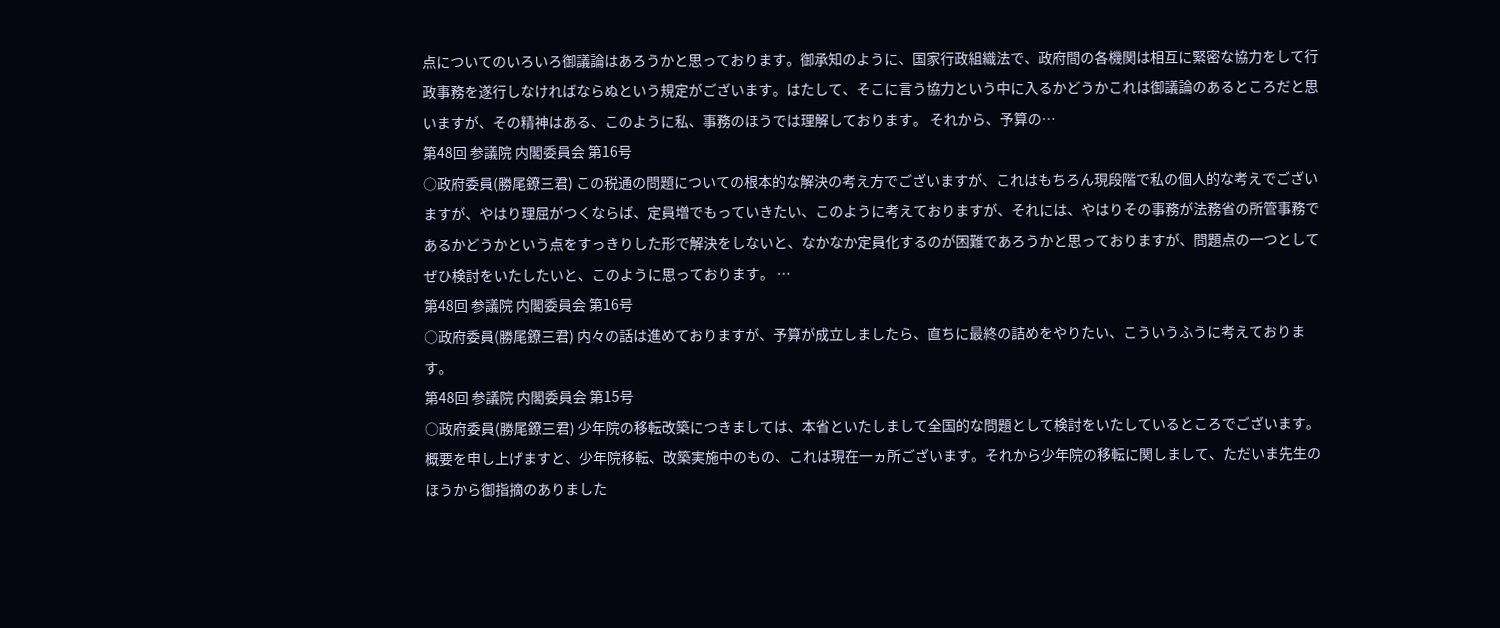点についてのいろいろ御議論はあろうかと思っております。御承知のように、国家行政組織法で、政府間の各機関は相互に緊密な協力をして行政事務を遂行しなければならぬという規定がございます。はたして、そこに言う協力という中に入るかどうかこれは御議論のあるところだと思いますが、その精神はある、このように私、事務のほうでは理解しております。 それから、予算の…
第48回 参議院 内閣委員会 第16号
○政府委員(勝尾鐐三君) この税通の問題についての根本的な解決の考え方でございますが、これはもちろん現段階で私の個人的な考えでございますが、やはり理屈がつくならば、定員増でもっていきたい、このように考えておりますが、それには、やはりその事務が法務省の所管事務であるかどうかという点をすっきりした形で解決をしないと、なかなか定員化するのが困難であろうかと思っておりますが、問題点の一つとしてぜひ検討をいたしたいと、このように思っております。 …
第48回 参議院 内閣委員会 第16号
○政府委員(勝尾鐐三君) 内々の話は進めておりますが、予算が成立しましたら、直ちに最終の詰めをやりたい、こういうふうに考えております。
第48回 参議院 内閣委員会 第15号
○政府委員(勝尾鐐三君) 少年院の移転改築につきましては、本省といたしまして全国的な問題として検討をいたしているところでございます。概要を申し上げますと、少年院移転、改築実施中のもの、これは現在一ヵ所ございます。それから少年院の移転に関しまして、ただいま先生のほうから御指摘のありました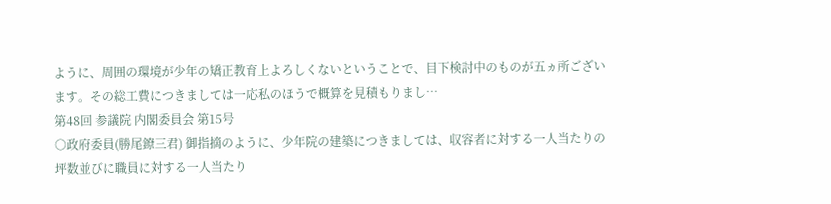ように、周囲の環境が少年の矯正教育上よろしくないということで、目下検討中のものが五ヵ所ございます。その総工費につきましては一応私のほうで概算を見積もりまし…
第48回 参議院 内閣委員会 第15号
○政府委員(勝尾鐐三君) 御指摘のように、少年院の建築につきましては、収容者に対する一人当たりの坪数並びに職員に対する一人当たり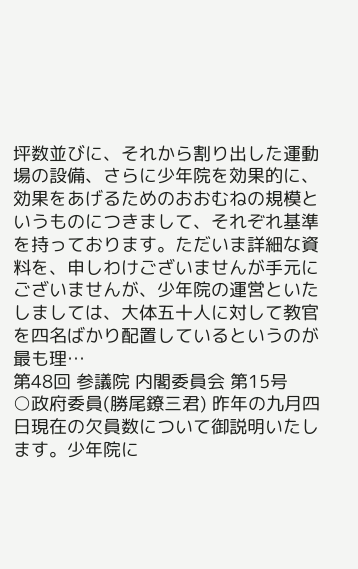坪数並びに、それから割り出した運動場の設備、さらに少年院を効果的に、効果をあげるためのおおむねの規模というものにつきまして、それぞれ基準を持っております。ただいま詳細な資料を、申しわけございませんが手元にございませんが、少年院の運営といたしましては、大体五十人に対して教官を四名ばかり配置しているというのが最も理…
第48回 参議院 内閣委員会 第15号
○政府委員(勝尾鐐三君) 昨年の九月四日現在の欠員数について御説明いたします。少年院に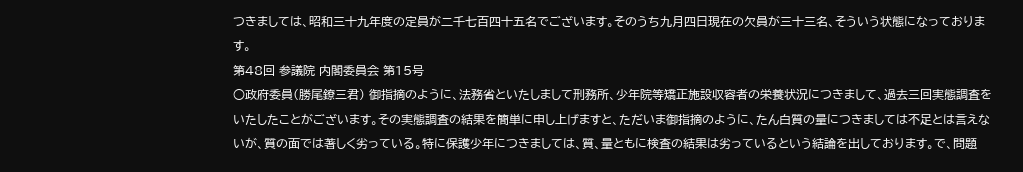つきましては、昭和三十九年度の定員が二千七百四十五名でございます。そのうち九月四日現在の欠員が三十三名、そういう状態になっております。
第48回 参議院 内閣委員会 第15号
○政府委員(勝尾鐐三君) 御指摘のように、法務省といたしまして刑務所、少年院等矯正施設収容者の栄養状況につきまして、過去三回実態調査をいたしたことがございます。その実態調査の結果を簡単に申し上げますと、ただいま御指摘のように、たん白質の量につきましては不足とは言えないが、質の面では著しく劣っている。特に保護少年につきましては、質、量ともに検査の結果は劣っているという結論を出しております。で、問題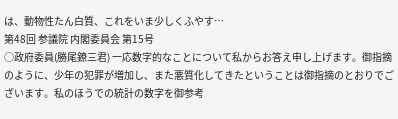は、動物性たん白質、これをいま少しくふやす…
第48回 参議院 内閣委員会 第15号
○政府委員(勝尾鐐三君) 一応数字的なことについて私からお答え申し上げます。御指摘のように、少年の犯罪が増加し、また悪質化してきたということは御指摘のとおりでございます。私のほうでの統計の数字を御参考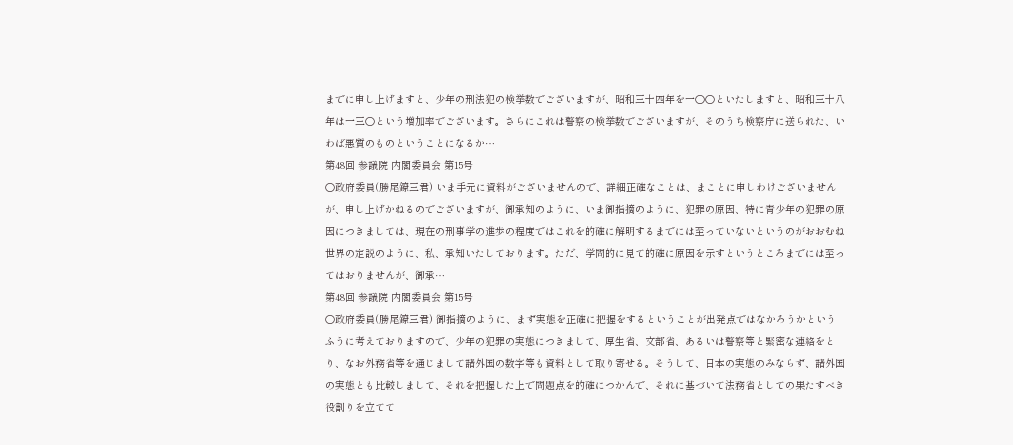までに申し上げますと、少年の刑法犯の検挙数でございますが、昭和三十四年を一〇〇といたしますと、昭和三十八年は一三〇という増加率でございます。さらにこれは警察の検挙数でございますが、そのうち検察庁に送られた、いわば悪質のものということになるか…
第48回 参議院 内閣委員会 第15号
○政府委員(勝尾鐐三君) いま手元に資料がございませんので、詳細正確なことは、まことに申しわけございませんが、申し上げかねるのでございますが、御承知のように、いま御指摘のように、犯罪の原因、特に青少年の犯罪の原因につきましては、現在の刑事学の進歩の程度ではこれを的確に解明するまでには至っていないというのがおおむね世界の定説のように、私、承知いたしております。ただ、学問的に見て的確に原因を示すというところまでには至ってはおりませんが、御承…
第48回 参議院 内閣委員会 第15号
○政府委員(勝尾鐐三君) 御指摘のように、まず実態を正確に把握をするということが出発点ではなかろうかというふうに考えておりますので、少年の犯罪の実態につきまして、厚生省、文部省、あるいは警察等と緊密な連絡をとり、なお外務省等を通じまして諸外国の数字等も資料として取り寄せる。そうして、日本の実態のみならず、諸外国の実態とも比較しまして、それを把握した上で問題点を的確につかんで、それに基づいて法務省としての果たすべき役割りを立てて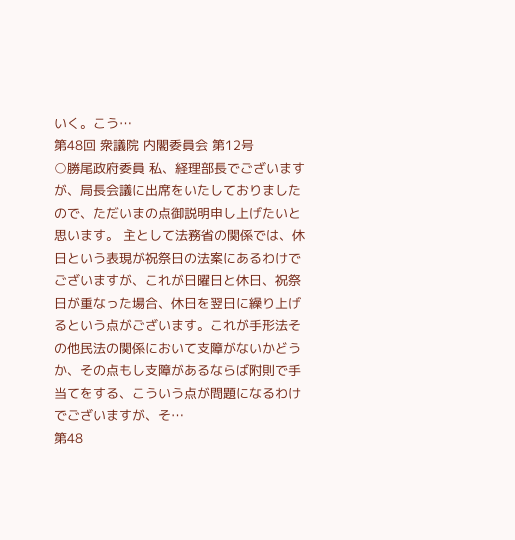いく。こう…
第48回 衆議院 内閣委員会 第12号
○勝尾政府委員 私、経理部長でございますが、局長会議に出席をいたしておりましたので、ただいまの点御説明申し上げたいと思います。 主として法務省の関係では、休日という表現が祝祭日の法案にあるわけでございますが、これが日曜日と休日、祝祭日が重なった場合、休日を翌日に繰り上げるという点がございます。これが手形法その他民法の関係において支障がないかどうか、その点もし支障があるならば附則で手当てをする、こういう点が問題になるわけでございますが、そ…
第48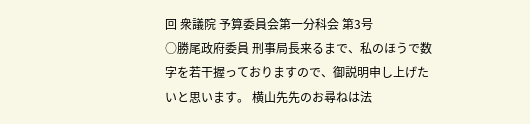回 衆議院 予算委員会第一分科会 第3号
○勝尾政府委員 刑事局長来るまで、私のほうで数字を若干握っておりますので、御説明申し上げたいと思います。 横山先先のお尋ねは法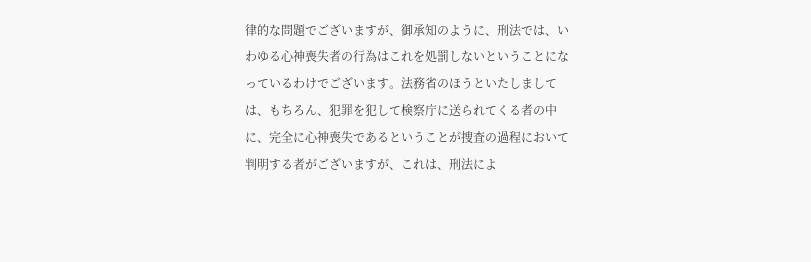律的な問題でございますが、御承知のように、刑法では、いわゆる心神喪失者の行為はこれを処罰しないということになっているわけでございます。法務省のほうといたしましては、もちろん、犯罪を犯して検察庁に送られてくる者の中に、完全に心神喪失であるということが捜査の過程において判明する者がございますが、これは、刑法によ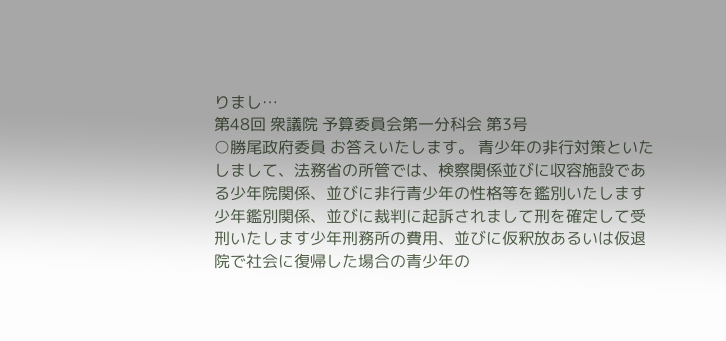りまし…
第48回 衆議院 予算委員会第一分科会 第3号
○勝尾政府委員 お答えいたします。 青少年の非行対策といたしまして、法務省の所管では、検察関係並びに収容施設である少年院関係、並びに非行青少年の性格等を鑑別いたします少年鑑別関係、並びに裁判に起訴されまして刑を確定して受刑いたします少年刑務所の費用、並びに仮釈放あるいは仮退院で社会に復帰した場合の青少年の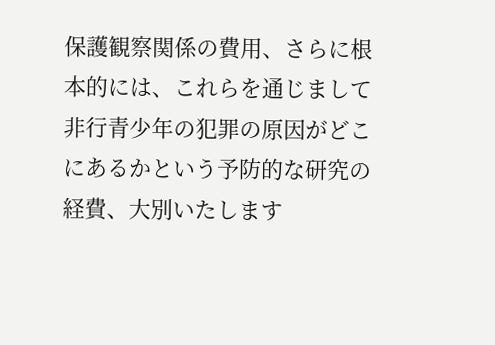保護観察関係の費用、さらに根本的には、これらを通じまして非行青少年の犯罪の原因がどこにあるかという予防的な研究の経費、大別いたします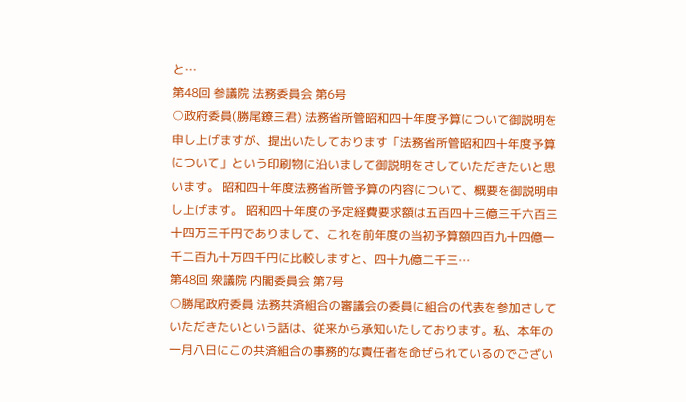と…
第48回 参議院 法務委員会 第6号
○政府委員(勝尾鐐三君) 法務省所管昭和四十年度予算について御説明を申し上げますが、提出いたしております「法務省所管昭和四十年度予算について」という印刷物に沿いまして御説明をさしていただきたいと思います。 昭和四十年度法務省所管予算の内容について、概要を御説明申し上げます。 昭和四十年度の予定経費要求額は五百四十三億三千六百三十四万三千円でありまして、これを前年度の当初予算額四百九十四億一千二百九十万四千円に比較しますと、四十九億二千三…
第48回 衆議院 内閣委員会 第7号
○勝尾政府委員 法務共済組合の審議会の委員に組合の代表を参加さしていただきたいという話は、従来から承知いたしております。私、本年の一月八日にこの共済組合の事務的な責任者を命ぜられているのでござい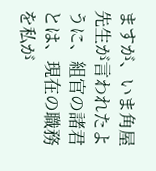ますが、いま角屋先生が言われたように、組官の諸君とは、現在の職務を私が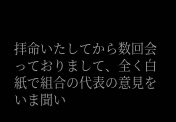拝命いたしてから数回会っておりまして、全く白紙で組合の代表の意見をいま聞い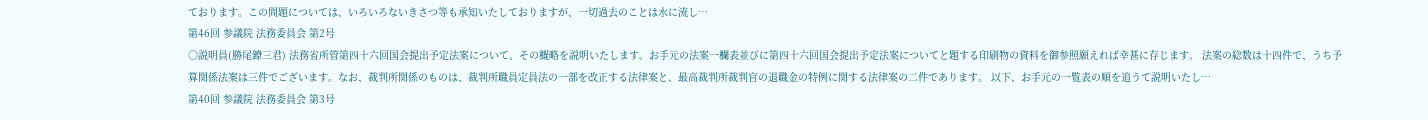ております。この問題については、いろいろないきさつ等も承知いたしておりますが、一切過去のことは水に流し…
第46回 参議院 法務委員会 第2号
○説明員(勝尾鐐三君) 法務省所管第四十六回国会提出予定法案について、その概略を説明いたします。お手元の法案一欄表並びに第四十六回国会提出予定法案についてと題する印刷物の資料を御参照願えれば幸甚に存じます。 法案の総数は十四件で、うち予算関係法案は三件でございます。なお、裁判所関係のものは、裁判所職員定員法の一部を改正する法律案と、最高裁判所裁判官の退職金の特例に関する法律案の二件であります。 以下、お手元の一覧表の順を追うて説明いたし…
第40回 参議院 法務委員会 第3号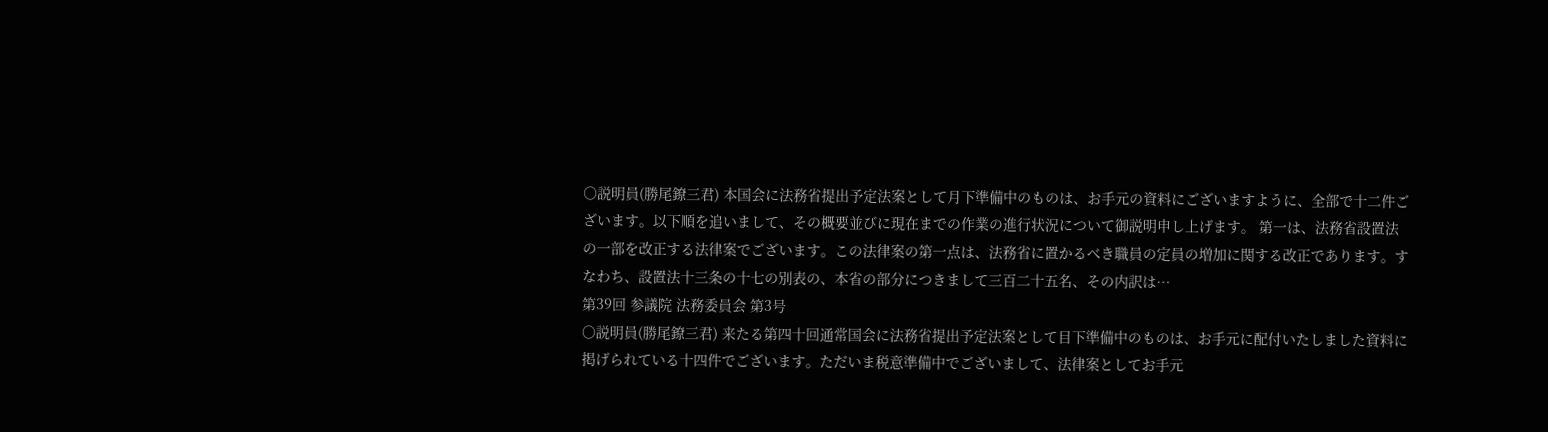○説明員(勝尾鐐三君) 本国会に法務省提出予定法案として月下準備中のものは、お手元の資料にございますように、全部で十二件ございます。以下順を追いまして、その概要並びに現在までの作業の進行状況について御説明申し上げます。 第一は、法務省設置法の一部を改正する法律案でございます。この法律案の第一点は、法務省に置かるべき職員の定員の増加に関する改正であります。すなわち、設置法十三条の十七の別表の、本省の部分につきまして三百二十五名、その内訳は…
第39回 参議院 法務委員会 第3号
○説明員(勝尾鐐三君) 来たる第四十回通常国会に法務省提出予定法案として目下準備中のものは、お手元に配付いたしました資料に掲げられている十四件でございます。ただいま税意準備中でございまして、法律案としてお手元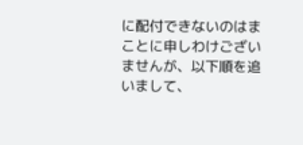に配付できないのはまことに申しわけございませんが、以下順を追いまして、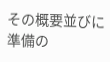その概要並びに準備の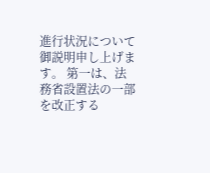進行状況について御説明申し上げます。 第一は、法務省設置法の一部を改正する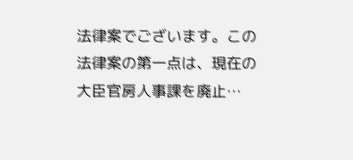法律案でございます。この法律案の第一点は、現在の大臣官房人事課を廃止…